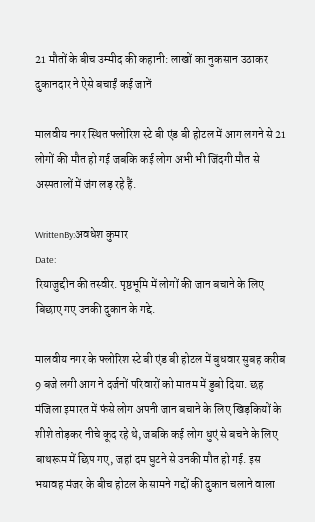21 मौतों के बीच उम्मीद की कहानी: लाखों का नुकसान उठाकर दुकानदार ने ऐसे बचाईं कई जानें

मालवीय नगर स्थित फ्लोरिश स्टे बी एंड बी होटल में आग लगने से 21 लोगों की मौत हो गई जबकि कई लोग अभी भी जिंदगी मौत से अस्पतालों में जंग लड़ रहे हैं.

WrittenBy:अवधेश कुमार
Date:
रियाजुद्दीन की तस्वीर. पृष्ठभूमि में लोगों की जान बचाने के लिए बिछाए गए उनकी दुकान के गद्दे.

मालवीय नगर के फ्लोरिश स्टे बी एंड बी होटल में बुधवार सुबह करीब 9 बजे लगी आग ने दर्जनों परिवारों को मातम में डुबो दिया. छह मंजिला इमारत में फंसे लोग अपनी जान बचाने के लिए खिड़कियों के शीशे तोड़कर नीचे कूद रहे थे, जबकि कई लोग धुएं से बचने के लिए बाथरूम में छिप गए, जहां दम घुटने से उनकी मौत हो गई. इस भयावह मंजर के बीच होटल के सामने गद्दों की दुकान चलाने वाला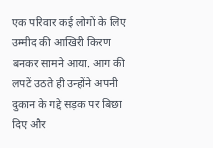एक परिवार कई लोगों के लिए उम्मीद की आखिरी किरण बनकर सामने आया. आग की लपटें उठते ही उन्होंने अपनी दुकान के गद्दे सड़क पर बिछा दिए और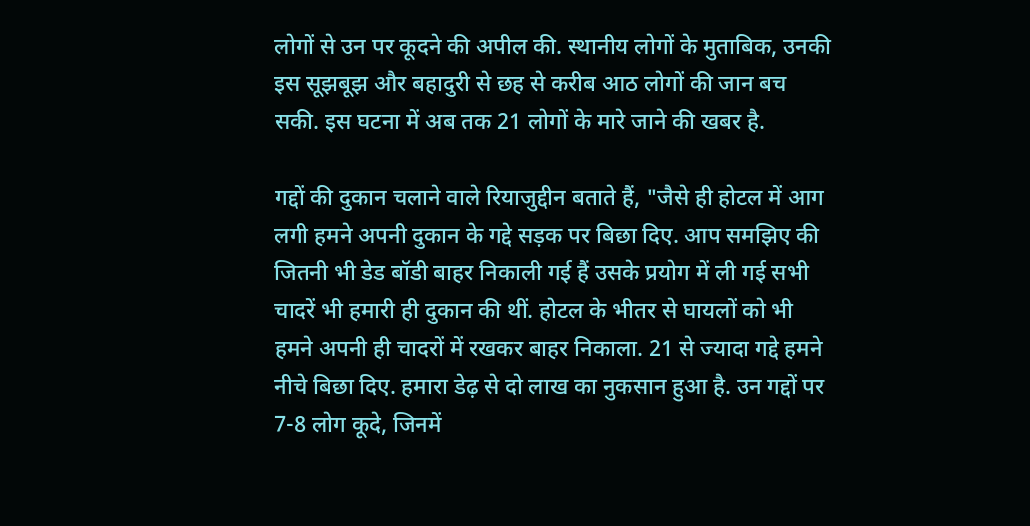लोगों से उन पर कूदने की अपील की. स्थानीय लोगों के मुताबिक, उनकी इस सूझबूझ और बहादुरी से छह से करीब आठ लोगों की जान बच सकी. इस घटना में अब तक 21 लोगों के मारे जाने की खबर है.

गद्दों की दुकान चलाने वाले रियाजुद्दीन बताते हैं, "जैसे ही होटल में आग लगी हमने अपनी दुकान के गद्दे सड़क पर बिछा दिए. आप समझिए की जितनी भी डेड बॉडी बाहर निकाली गई हैं उसके प्रयोग में ली गई सभी चादरें भी हमारी ही दुकान की थीं. होटल के भीतर से घायलों को भी हमने अपनी ही चादरों में रखकर बाहर निकाला. 21 से ज्यादा गद्दे हमने नीचे बिछा दिए. हमारा डेढ़ से दो लाख का नुकसान हुआ है. उन गद्दों पर 7-8 लोग कूदे, जिनमें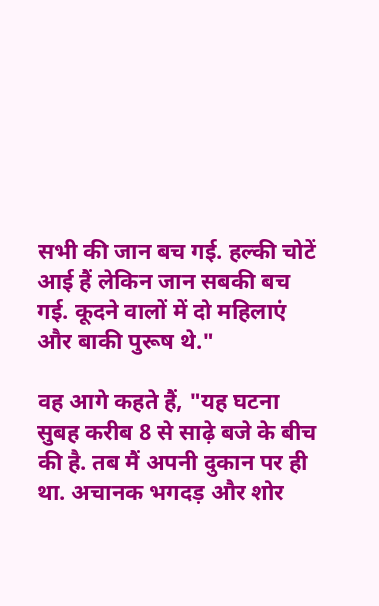सभी की जान बच गई. हल्की चोटें आई हैं लेकिन जान सबकी बच गई. कूदने वालों में दो महिलाएं और बाकी पुरूष थे."

वह आगे कहते हैं, "यह घटना सुबह करीब 8 से साढ़े बजे के बीच की है. तब मैं अपनी दुकान पर ही था. अचानक भगदड़ और शोर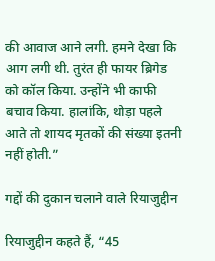की आवाज आने लगी. हमने देखा कि आग लगी थी. तुरंत ही फायर ब्रिगेड को कॉल किया. उन्होंने भी काफी बचाव किया. हालांकि, थोड़ा पहले आते तो शायद मृतकों की संख्या इतनी नहीं होती.”

गद्दों की दुकान चलाने वाले रियाजुद्दीन

रियाजुद्दीन कहते हैं, “45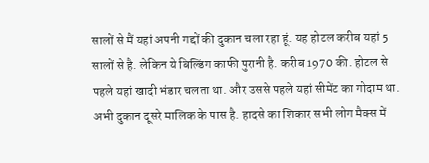सालों से मैं यहां अपनी गद्दों की दुकान चला रहा हूं. यह होटल करीब यहां 5 सालों से है. लेकिन ये बिल्डिंग काफी पुरानी है. करीब 1970 की. होटल से पहले यहां खादी भंडार चलता था. और उससे पहले यहां सीमेंट का गोदाम था. अभी दुकान दूसरे मालिक के पास है. हादसे का शिकार सभी लोग मैक्स में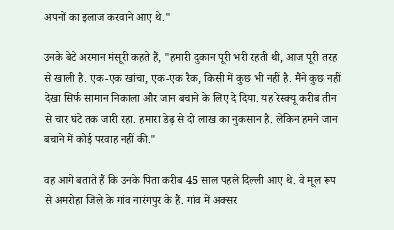अपनों का इलाज करवाने आए थे."

उनके बेटे अरमान मंसूरी कहते हैं, "हमारी दुकान पूरी भरी रहती थी, आज पूरी तरह से खाली है. एक-एक खांचा, एक-एक रैक, किसी में कुछ भी नहीं है. मैंने कुछ नहीं देखा सिर्फ सामान निकाला और जान बचाने के लिए दे दिया. यह रेस्क्यू करीब तीन से चार घंटे तक जारी रहा. हमारा डेढ़ से दो लाख का नुकसान है. लेकिन हमने जान बचाने में कोई परवाह नहीं की."

वह आगे बताते हैं कि उनके पिता करीब 45 साल पहले दिल्ली आए थे. वे मूल रूप से अमरोहा जिले के गांव नारंगपुर के हैं. गांव में अक्सर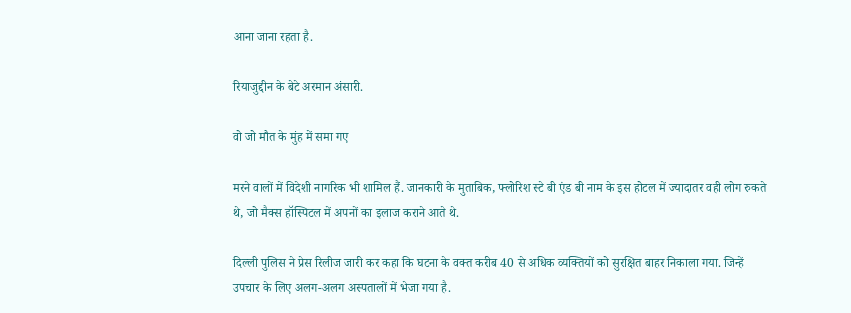आना जाना रहता है.

रियाजुद्दीन के बेटे अरमान अंसारी.

वो जो मौत के मुंह में समा गए

मरने वालों में विदेशी नागरिक भी शामिल हैं. जानकारी के मुताबिक, फ्लोरिश स्टे बी एंड बी नाम के इस होटल में ज्यादातर वही लोग रुकते थे, जो मैक्स हॉस्पिटल में अपनों का इलाज कराने आते थे.

दिल्ली पुलिस ने प्रेस रिलीज जारी कर कहा कि घटना के वक्त करीब 40 से अधिक व्यक्तियों को सुरक्षित बाहर निकाला गया. जिन्हें उपचार के लिए अलग-अलग अस्पतालों में भेजा गया है.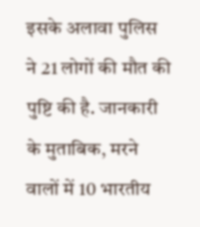इसके अलावा पुलिस ने 21 लोगों की मौत की पुष्टि की है. जानकारी के मुताबिक, मरने वालों में 10 भारतीय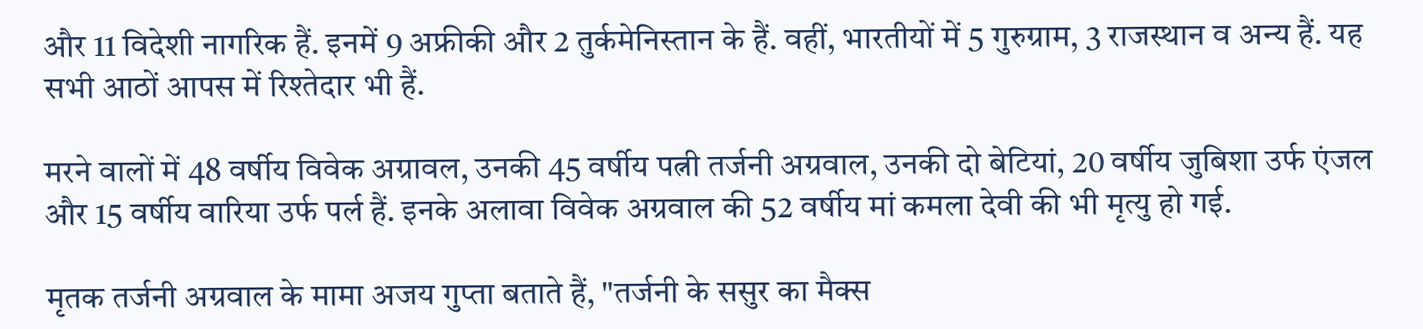और 11 विदेशी नागरिक हैं. इनमें 9 अफ्रीकी और 2 तुर्कमेनिस्तान के हैं. वहीं, भारतीयों में 5 गुरुग्राम, 3 राजस्थान व अन्य हैं. यह सभी आठों आपस में रिश्तेदार भी हैं.

मरने वालों में 48 वर्षीय विवेक अग्रावल, उनकी 45 वर्षीय पत्नी तर्जनी अग्रवाल, उनकी दो बेटियां, 20 वर्षीय जुबिशा उर्फ एंजल और 15 वर्षीय वारिया उर्फ पर्ल हैं. इनके अलावा विवेक अग्रवाल की 52 वर्षीय मां कमला देवी की भी मृत्यु हो गई.

मृतक तर्जनी अग्रवाल के मामा अजय गुप्ता बताते हैं, "तर्जनी के ससुर का मैक्स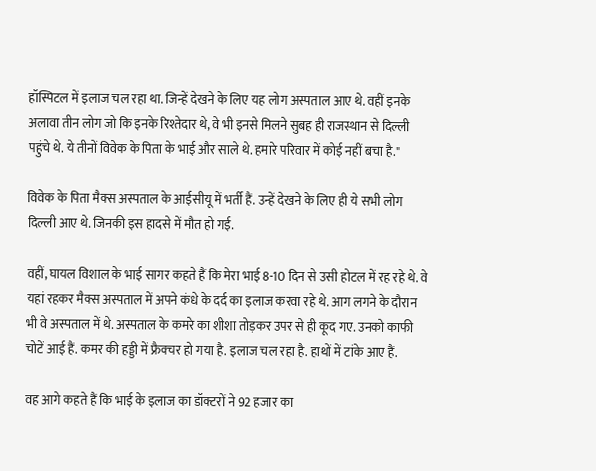हॉस्पिटल में इलाज चल रहा था. जिन्हें देखने के लिए यह लोग अस्पताल आए थे. वहीं इनके अलावा तीन लोग जो कि इनके रिश्तेदार थे, वे भी इनसे मिलने सुबह ही राजस्थान से दिल्ली पहुंचे थे. ये तीनों विवेक के पिता के भाई और साले थे. हमारे परिवार में कोई नहीं बचा है."

विवेक के पिता मैक्स अस्पताल के आईसीयू में भर्ती हैं. उन्हें देखने के लिए ही ये सभी लोग दिल्ली आए थे. जिनकी इस हादसे में मौत हो गई.

वहीं, घायल विशाल के भाई सागर कहते हैं कि मेरा भाई 8-10 दिन से उसी होटल में रह रहे थे. वे यहां रहकर मैक्स अस्पताल में अपने कंधे के दर्द का इलाज करवा रहे थे. आग लगने के दौरान भी वे अस्पताल में थे. अस्पताल के कमरे का शीशा तोड़कर उपर से ही कूद गए. उनको काफी चोटें आई हैं. कमर की हड्डी में फ्रैक्चर हो गया है. इलाज चल रहा है. हाथों में टांके आए हैं.

वह आगे कहते हैं कि भाई के इलाज का डॉक्टरों ने 92 हजार का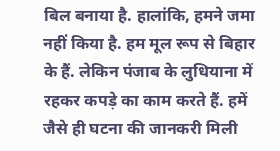बिल बनाया है. हालांकि, हमने जमा नहीं किया है. हम मूल रूप से बिहार के हैं. लेकिन पंजाब के लुधियाना में रहकर कपड़े का काम करते हैं. हमें जैसे ही घटना की जानकरी मिली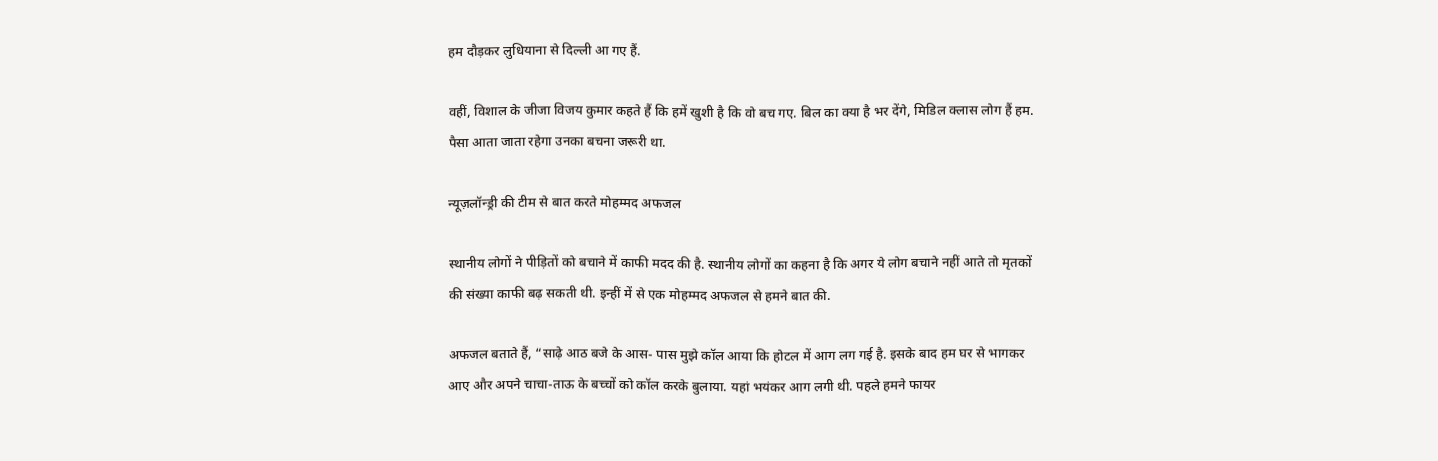हम दौड़कर लुधियाना से दिल्ली आ गए हैं.

वहीं, विशाल के जीजा विजय कुमार कहते हैं कि हमें खुशी है कि वो बच गए. बिल का क्या है भर देंगे, मिडिल क्लास लोग हैं हम. पैसा आता जाता रहेगा उनका बचना जरूरी था.

न्यूज़लॉन्ड्री की टीम से बात करते मोहम्मद अफजल

स्थानीय लोगों ने पीड़ितों को बचाने में काफी मदद की है. स्थानीय लोगों का कहना है कि अगर ये लोग बचाने नहीं आते तो मृतकों की संख्या काफी बढ़ सकती थी. इन्हीं में से एक मोहम्मद अफजल से हमने बात की.

अफजल बताते हैं, “साढ़े आठ बजे के आस- पास मुझे कॉल आया कि होटल में आग लग गई है. इसके बाद हम घर से भागकर आए और अपने चाचा-ताऊ के बच्चों को कॉल करके बुलाया. यहां भयंकर आग लगी थी. पहले हमने फायर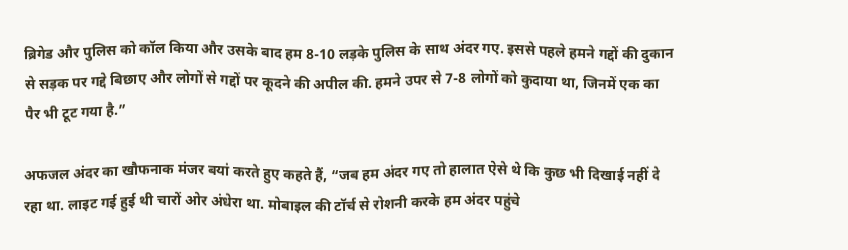ब्रिगेड और पुलिस को कॉल किया और उसके बाद हम 8-10 लड़के पुलिस के साथ अंदर गए. इससे पहले हमने गद्दों की दुकान से सड़क पर गद्दे बिछाए और लोगों से गद्दों पर कूदने की अपील की. हमने उपर से 7-8 लोगों को कुदाया था, जिनमें एक का पैर भी टूट गया है.”

अफजल अंदर का खौफनाक मंजर बयां करते हुए कहते हैं, “जब हम अंदर गए तो हालात ऐसे थे कि कुछ भी दिखाई नहीं दे रहा था. लाइट गई हुई थी चारों ओर अंधेरा था. मोबाइल की टॉर्च से रोशनी करके हम अंदर पहुंचे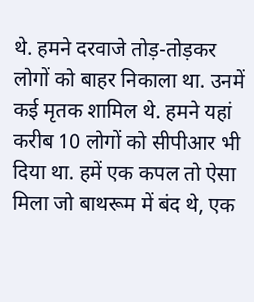थे. हमने दरवाजे तोड़-तोड़कर लोगों को बाहर निकाला था. उनमें कई मृतक शामिल थे. हमने यहां करीब 10 लोगों को सीपीआर भी दिया था. हमें एक कपल तो ऐसा मिला जो बाथरूम में बंद थे, एक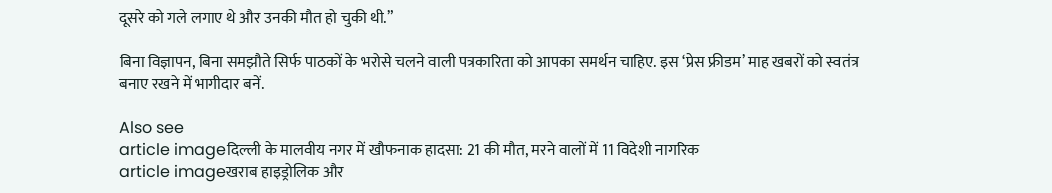दूसरे को गले लगाए थे और उनकी मौत हो चुकी थी.”

बिना विज्ञापन, बिना समझौते सिर्फ पाठकों के भरोसे चलने वाली पत्रकारिता को आपका समर्थन चाहिए. इस ‘प्रेस फ्रीडम’ माह खबरों को स्वतंत्र बनाए रखने में भागीदार बनें.

Also see
article imageदिल्ली के मालवीय नगर में खौफनाक हादसा: 21 की मौत, मरने वालों में 11 विदेशी नागरिक
article imageखराब हाइड्रोलिक और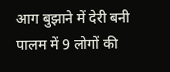आग बुझाने में देरी बनी पालम में 9 लोगों की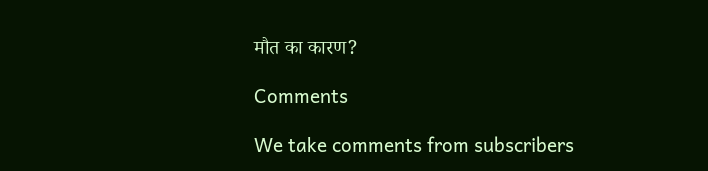मौत का कारण?

Comments

We take comments from subscribers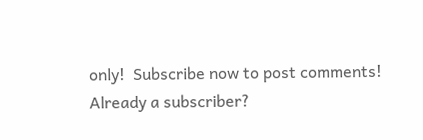only!  Subscribe now to post comments!
Already a subscriber?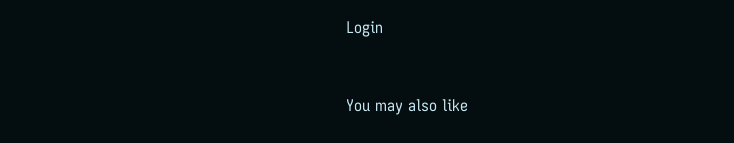Login


You may also like